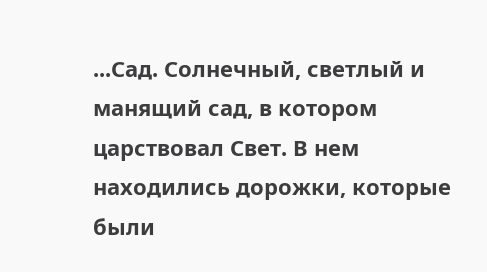...Сад. Солнечный, светлый и манящий сад, в котором царствовал Свет. В нем находились дорожки, которые были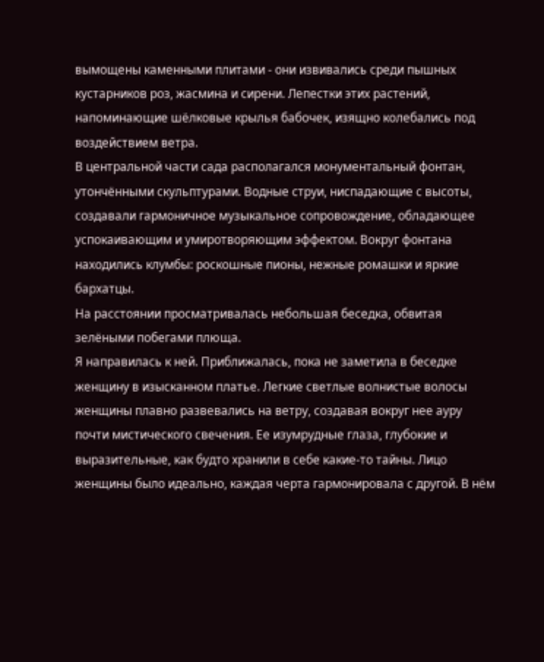вымощены каменными плитами - они извивались среди пышных кустарников роз, жасмина и сирени. Лепестки этих растений, напоминающие шёлковые крылья бабочек, изящно колебались под воздействием ветра.
В центральной части сада располагался монументальный фонтан, утончёнными скульптурами. Водные струи, ниспадающие с высоты, создавали гармоничное музыкальное сопровождение, обладающее успокаивающим и умиротворяющим эффектом. Вокруг фонтана находились клумбы: роскошные пионы, нежные ромашки и яркие бархатцы.
На расстоянии просматривалась небольшая беседка, обвитая зелёными побегами плюща.
Я направилась к ней. Приближалась, пока не заметила в беседке женщину в изысканном платье. Легкие светлые волнистые волосы женщины плавно развевались на ветру, создавая вокруг нее ауру почти мистического свечения. Ее изумрудные глаза, глубокие и выразительные, как будто хранили в себе какие-то тайны. Лицо женщины было идеально, каждая черта гармонировала с другой. В нём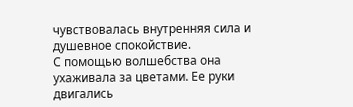чувствовалась внутренняя сила и душевное спокойствие.
С помощью волшебства она ухаживала за цветами. Ее руки двигались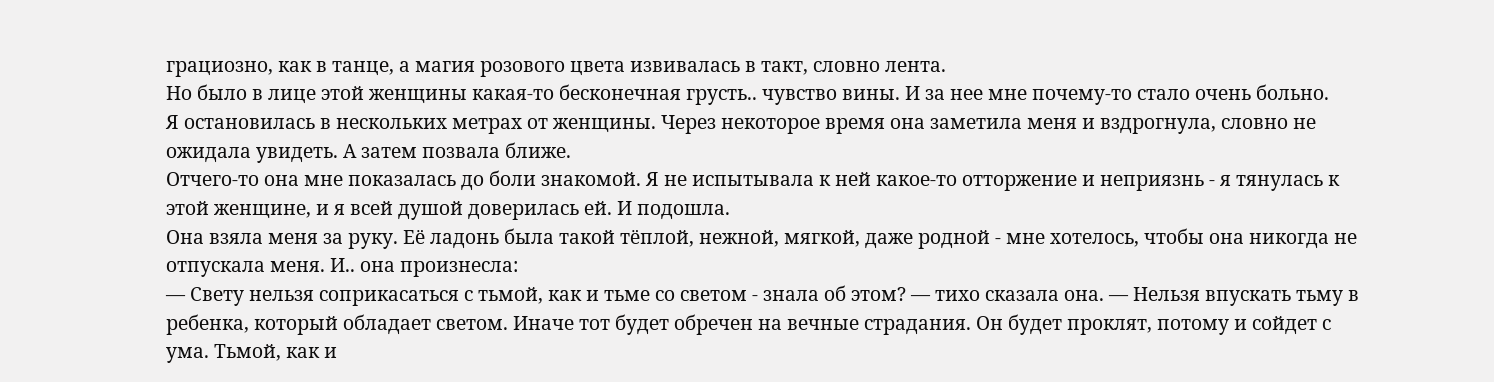грациозно, как в танце, а магия розового цвета извивалась в такт, словно лента.
Но было в лице этой женщины какая-то бесконечная грусть.. чувство вины. И за нее мне почему-то стало очень больно.
Я остановилась в нескольких метрах от женщины. Через некоторое время она заметила меня и вздрогнула, словно не ожидала увидеть. А затем позвала ближе.
Отчего-то она мне показалась до боли знакомой. Я не испытывала к ней какое-то отторжение и неприязнь - я тянулась к этой женщине, и я всей душой доверилась ей. И подошла.
Она взяла меня за руку. Её ладонь была такой тёплой, нежной, мягкой, даже родной - мне хотелось, чтобы она никогда не отпускала меня. И.. она произнесла:
— Свету нельзя соприкасаться с тьмой, как и тьме со светом - знала об этом? — тихо сказала она. — Нельзя впускать тьму в ребенка, который обладает светом. Иначе тот будет обречен на вечные страдания. Он будет проклят, потому и сойдет с ума. Тьмой, как и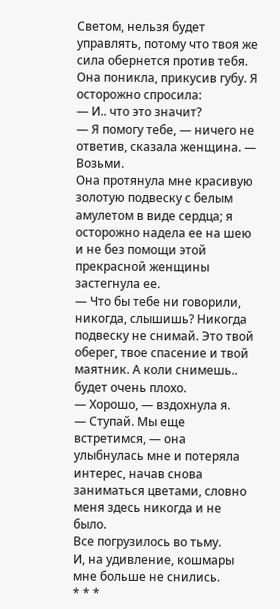Светом, нельзя будет управлять, потому что твоя же сила обернется против тебя.
Она поникла, прикусив губу. Я осторожно спросила:
— И.. что это значит?
— Я помогу тебе, — ничего не ответив, сказала женщина. — Возьми.
Она протянула мне красивую золотую подвеску с белым амулетом в виде сердца; я осторожно надела ее на шею и не без помощи этой прекрасной женщины застегнула ее.
— Что бы тебе ни говорили, никогда, слышишь? Никогда подвеску не снимай. Это твой оберег, твое спасение и твой маятник. А коли снимешь.. будет очень плохо.
— Хорошо, — вздохнула я.
— Ступай. Мы еще встретимся, — она улыбнулась мне и потеряла интерес, начав снова заниматься цветами, словно меня здесь никогда и не было.
Все погрузилось во тьму.
И, на удивление, кошмары мне больше не снились.
* * *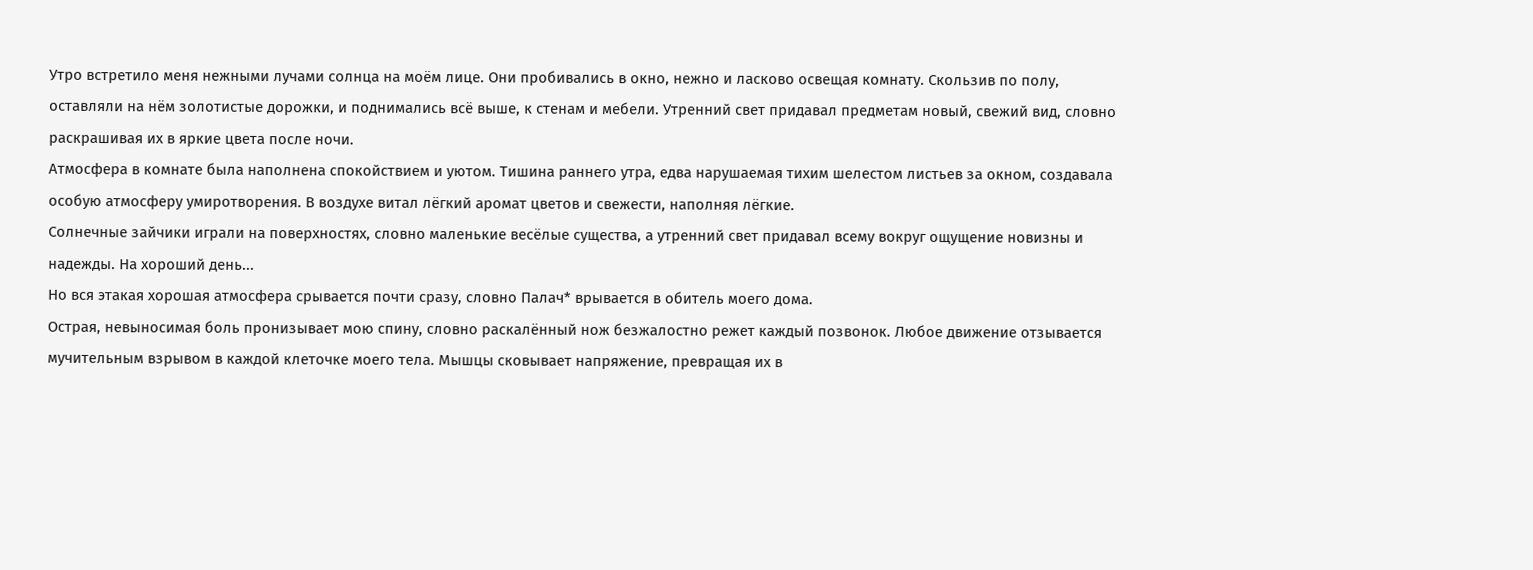Утро встретило меня нежными лучами солнца на моём лице. Они пробивались в окно, нежно и ласково освещая комнату. Скользив по полу, оставляли на нём золотистые дорожки, и поднимались всё выше, к стенам и мебели. Утренний свет придавал предметам новый, свежий вид, словно раскрашивая их в яркие цвета после ночи.
Атмосфера в комнате была наполнена спокойствием и уютом. Тишина раннего утра, едва нарушаемая тихим шелестом листьев за окном, создавала особую атмосферу умиротворения. В воздухе витал лёгкий аромат цветов и свежести, наполняя лёгкие.
Солнечные зайчики играли на поверхностях, словно маленькие весёлые существа, а утренний свет придавал всему вокруг ощущение новизны и надежды. На хороший день...
Но вся этакая хорошая атмосфера срывается почти сразу, словно Палач* врывается в обитель моего дома.
Острая, невыносимая боль пронизывает мою спину, словно раскалённый нож безжалостно режет каждый позвонок. Любое движение отзывается мучительным взрывом в каждой клеточке моего тела. Мышцы сковывает напряжение, превращая их в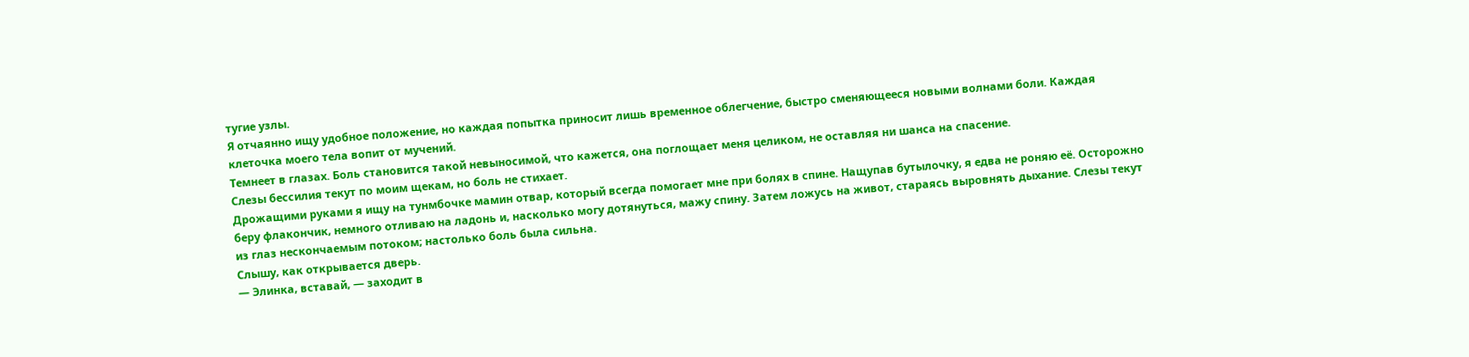тугие узлы.
Я отчаянно ищу удобное положение, но каждая попытка приносит лишь временное облегчение, быстро сменяющееся новыми волнами боли. Каждая клеточка моего тела вопит от мучений.
Темнеет в глазах. Боль становится такой невыносимой, что кажется, она поглощает меня целиком, не оставляя ни шанса на спасение.
Слезы бессилия текут по моим щекам, но боль не стихает.
Дрожащими руками я ищу на тунмбочке мамин отвар, который всегда помогает мне при болях в спине. Нащупав бутылочку, я едва не роняю её. Осторожно беру флакончик, немного отливаю на ладонь и, насколько могу дотянуться, мажу спину. Затем ложусь на живот, стараясь выровнять дыхание. Слезы текут из глаз нескончаемым потоком; настолько боль была сильна.
Слышу, как открывается дверь.
— Элинка, вставай, — заходит в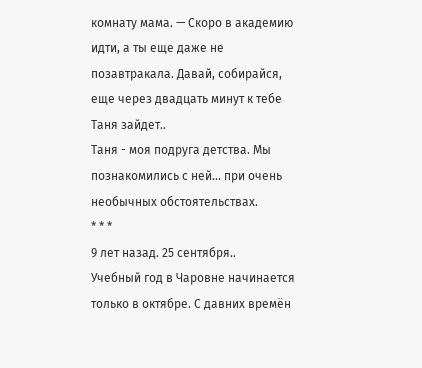комнату мама. — Скоро в академию идти, а ты еще даже не позавтракала. Давай, собирайся, еще через двадцать минут к тебе Таня зайдет..
Таня - моя подруга детства. Мы познакомились с ней... при очень необычных обстоятельствах.
* * *
9 лет назад. 25 сентября..
Учебный год в Чаровне начинается только в октябре. С давних времён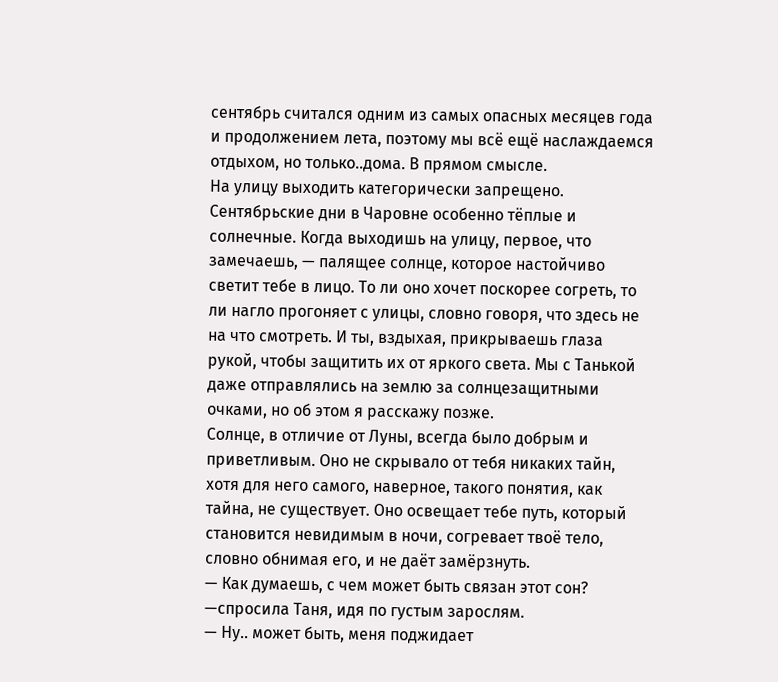сентябрь считался одним из самых опасных месяцев года и продолжением лета, поэтому мы всё ещё наслаждаемся отдыхом, но только..дома. В прямом смысле.
На улицу выходить категорически запрещено.
Сентябрьские дни в Чаровне особенно тёплые и солнечные. Когда выходишь на улицу, первое, что замечаешь, — палящее солнце, которое настойчиво светит тебе в лицо. То ли оно хочет поскорее согреть, то ли нагло прогоняет с улицы, словно говоря, что здесь не на что смотреть. И ты, вздыхая, прикрываешь глаза рукой, чтобы защитить их от яркого света. Мы с Танькой даже отправлялись на землю за солнцезащитными очками, но об этом я расскажу позже.
Солнце, в отличие от Луны, всегда было добрым и приветливым. Оно не скрывало от тебя никаких тайн, хотя для него самого, наверное, такого понятия, как тайна, не существует. Оно освещает тебе путь, который становится невидимым в ночи, согревает твоё тело, словно обнимая его, и не даёт замёрзнуть.
— Как думаешь, с чем может быть связан этот сон? —спросила Таня, идя по густым зарослям.
— Ну.. может быть, меня поджидает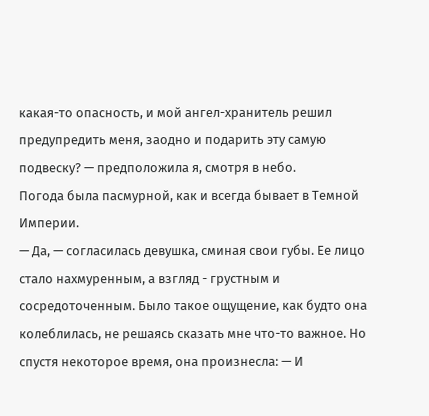какая-то опасность, и мой ангел-хранитель решил предупредить меня, заодно и подарить эту самую подвеску? — предположила я, смотря в небо.
Погода была пасмурной, как и всегда бывает в Темной Империи.
— Да, — согласилась девушка, сминая свои губы. Ее лицо стало нахмуренным, а взгляд - грустным и сосредоточенным. Было такое ощущение, как будто она колеблилась, не решаясь сказать мне что-то важное. Но спустя некоторое время, она произнесла: — И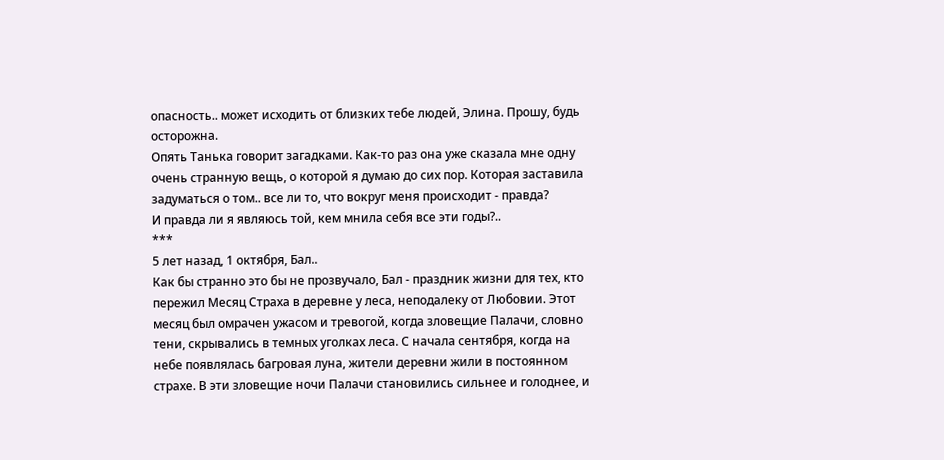опасность.. может исходить от близких тебе людей, Элина. Прошу, будь осторожна.
Опять Танька говорит загадками. Как-то раз она уже сказала мне одну очень странную вещь, о которой я думаю до сих пор. Которая заставила задуматься о том.. все ли то, что вокруг меня происходит - правда?
И правда ли я являюсь той, кем мнила себя все эти годы?..
***
5 лет назад, 1 октября, Бал..
Как бы странно это бы не прозвучало, Бал - праздник жизни для тех, кто пережил Месяц Страха в деревне у леса, неподалеку от Любовии. Этот месяц был омрачен ужасом и тревогой, когда зловещие Палачи, словно тени, скрывались в темных уголках леса. С начала сентября, когда на небе появлялась багровая луна, жители деревни жили в постоянном страхе. В эти зловещие ночи Палачи становились сильнее и голоднее, и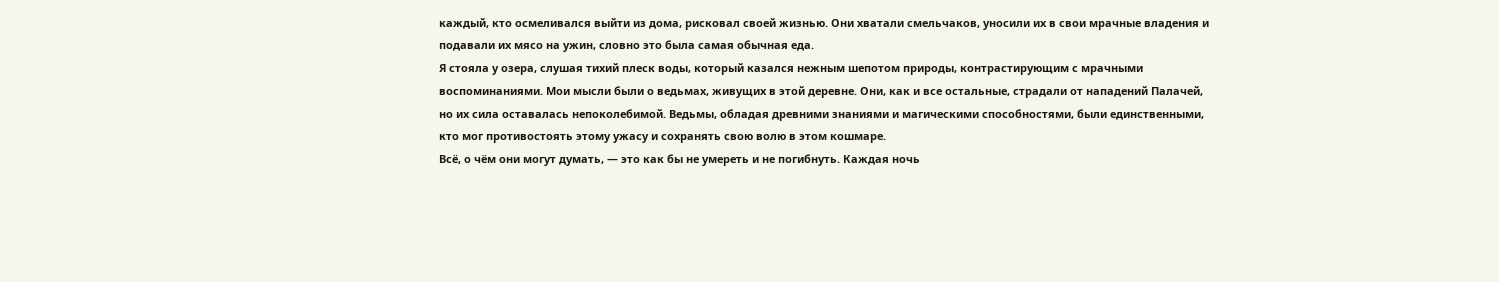каждый, кто осмеливался выйти из дома, рисковал своей жизнью. Они хватали смельчаков, уносили их в свои мрачные владения и подавали их мясо на ужин, словно это была самая обычная еда.
Я стояла у озера, слушая тихий плеск воды, который казался нежным шепотом природы, контрастирующим с мрачными воспоминаниями. Мои мысли были о ведьмах, живущих в этой деревне. Они, как и все остальные, страдали от нападений Палачей, но их сила оставалась непоколебимой. Ведьмы, обладая древними знаниями и магическими способностями, были единственными, кто мог противостоять этому ужасу и сохранять свою волю в этом кошмаре.
Всё, о чём они могут думать, — это как бы не умереть и не погибнуть. Каждая ночь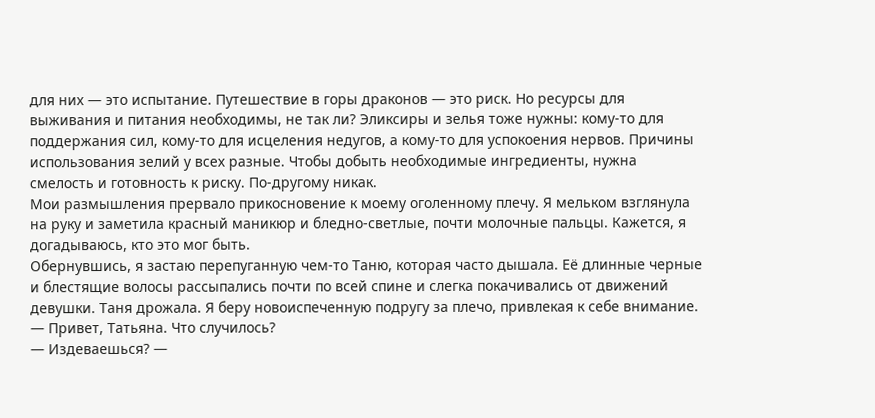для них — это испытание. Путешествие в горы драконов — это риск. Но ресурсы для выживания и питания необходимы, не так ли? Эликсиры и зелья тоже нужны: кому-то для поддержания сил, кому-то для исцеления недугов, а кому-то для успокоения нервов. Причины использования зелий у всех разные. Чтобы добыть необходимые ингредиенты, нужна смелость и готовность к риску. По-другому никак.
Мои размышления прервало прикосновение к моему оголенному плечу. Я мельком взглянула на руку и заметила красный маникюр и бледно-светлые, почти молочные пальцы. Кажется, я догадываюсь, кто это мог быть.
Обернувшись, я застаю перепуганную чем-то Таню, которая часто дышала. Её длинные черные и блестящие волосы рассыпались почти по всей спине и слегка покачивались от движений девушки. Таня дрожала. Я беру новоиспеченную подругу за плечо, привлекая к себе внимание.
— Привет, Татьяна. Что случилось?
— Издеваешься? —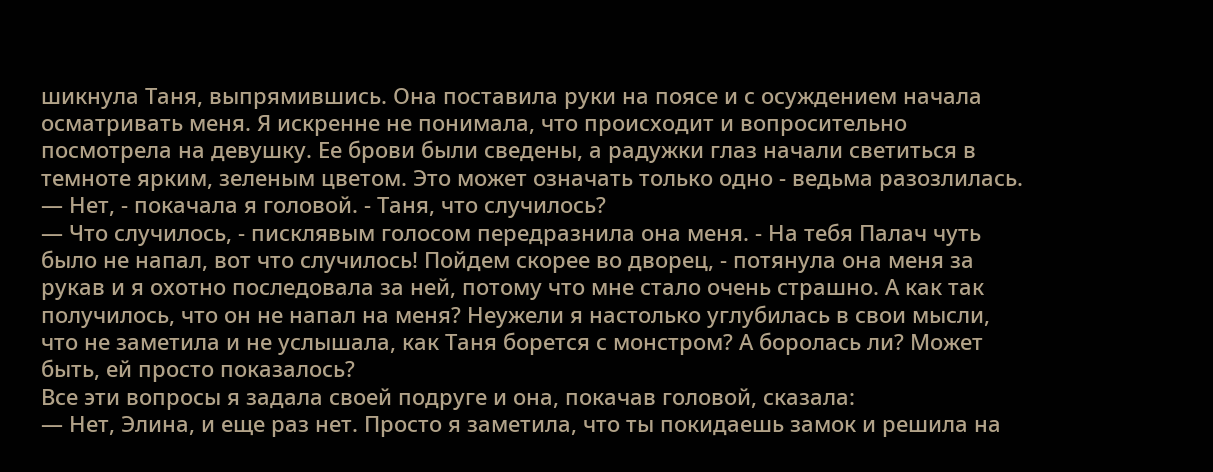шикнула Таня, выпрямившись. Она поставила руки на поясе и с осуждением начала осматривать меня. Я искренне не понимала, что происходит и вопросительно посмотрела на девушку. Ее брови были сведены, а радужки глаз начали светиться в темноте ярким, зеленым цветом. Это может означать только одно - ведьма разозлилась.
— Нет, - покачала я головой. - Таня, что случилось?
— Что случилось, - писклявым голосом передразнила она меня. - На тебя Палач чуть было не напал, вот что случилось! Пойдем скорее во дворец, - потянула она меня за рукав и я охотно последовала за ней, потому что мне стало очень страшно. А как так получилось, что он не напал на меня? Неужели я настолько углубилась в свои мысли, что не заметила и не услышала, как Таня борется с монстром? А боролась ли? Может быть, ей просто показалось?
Все эти вопросы я задала своей подруге и она, покачав головой, сказала:
— Нет, Элина, и еще раз нет. Просто я заметила, что ты покидаешь замок и решила на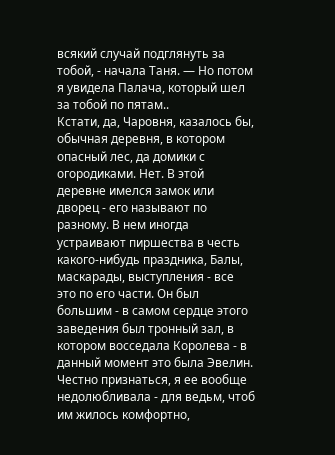всякий случай подглянуть за тобой, - начала Таня. — Но потом я увидела Палача, который шел за тобой по пятам..
Кстати, да, Чаровня, казалось бы, обычная деревня, в котором опасный лес, да домики с огородиками. Нет. В этой деревне имелся замок или дворец - его называют по разному. В нем иногда устраивают пиршества в честь какого-нибудь праздника, Балы, маскарады, выступления - все это по его части. Он был большим - в самом сердце этого заведения был тронный зал, в котором восседала Королева - в данный момент это была Эвелин. Честно признаться, я ее вообще недолюбливала - для ведьм, чтоб им жилось комфортно,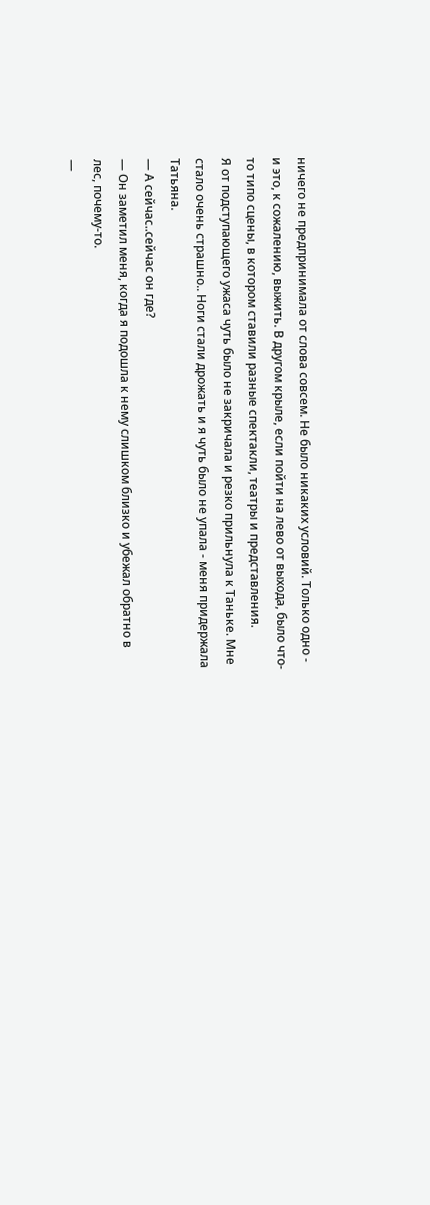ничего не предпринимала от слова совсем. Не было никаких условий. Только одно - и это, к сожалению, выжить. В другом крыле, если пойти на лево от выхода, было что-то типо сцены, в котором ставили разные спектакли, театры и представления.
Я от подступающего ужаса чуть было не закричала и резко прильнула к Таньке. Мне стало очень страшно.. Ноги стали дрожать и я чуть было не упала - меня придержала Татьяна.
— А сейчас..сейчас он где?
— Он заметил меня, когда я подошла к нему слишком близко и убежал обратно в лес, почему-то.
—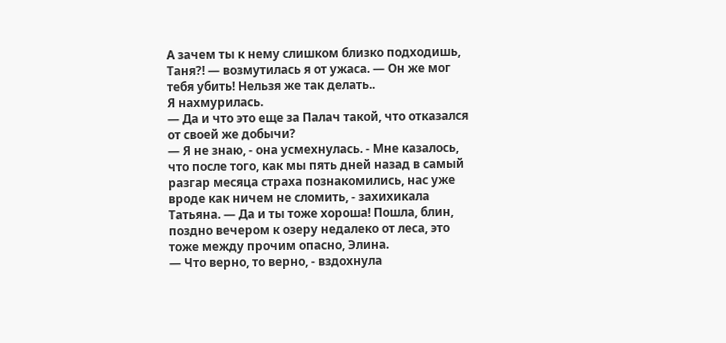А зачем ты к нему слишком близко подходишь, Таня?! — возмутилась я от ужаса. — Он же мог тебя убить! Нельзя же так делать..
Я нахмурилась.
— Да и что это еще за Палач такой, что отказался от своей же добычи?
— Я не знаю, - она усмехнулась. - Мне казалось, что после того, как мы пять дней назад в самый разгар месяца страха познакомились, нас уже вроде как ничем не сломить, - захихикала Татьяна. — Да и ты тоже хороша! Пошла, блин, поздно вечером к озеру недалеко от леса, это тоже между прочим опасно, Элина.
— Что верно, то верно, - вздохнула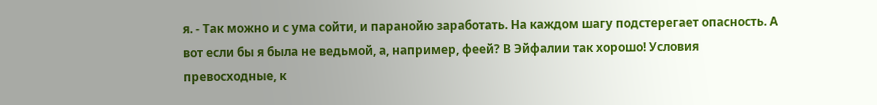я. - Так можно и с ума сойти, и паранойю заработать. На каждом шагу подстерегает опасность. А вот если бы я была не ведьмой, а, например, феей? В Эйфалии так хорошо! Условия превосходные, к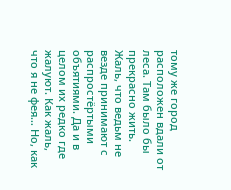тому же город расположен вдали от леса. Там было бы прекрасно жить. Жаль, что ведьм не везде принимают с распростёртыми объятиями. Да и в целом их редко где жалуют. Как жаль, что я не фея… Но, как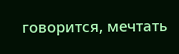говорится, мечтать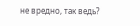не вредно, так ведь?